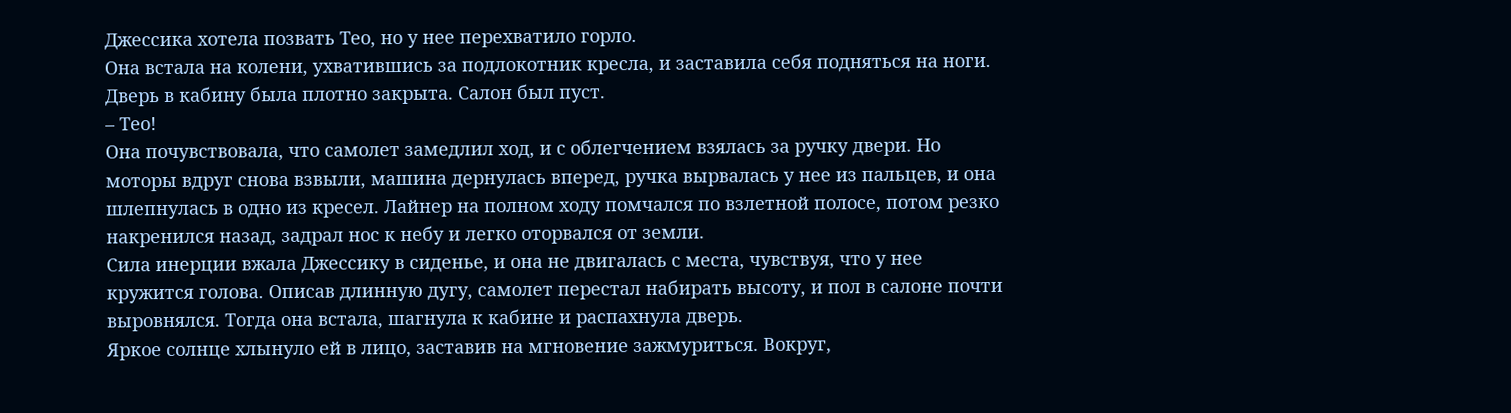Джессика хотела позвать Тео, но у нее перехватило горло.
Она встала на колени, ухватившись за подлокотник кресла, и заставила себя подняться на ноги. Дверь в кабину была плотно закрыта. Салон был пуст.
– Тео!
Она почувствовала, что самолет замедлил ход, и с облегчением взялась за ручку двери. Но моторы вдруг снова взвыли, машина дернулась вперед, ручка вырвалась у нее из пальцев, и она шлепнулась в одно из кресел. Лайнер на полном ходу помчался по взлетной полосе, потом резко накренился назад, задрал нос к небу и легко оторвался от земли.
Сила инерции вжала Джессику в сиденье, и она не двигалась с места, чувствуя, что у нее кружится голова. Описав длинную дугу, самолет перестал набирать высоту, и пол в салоне почти выровнялся. Тогда она встала, шагнула к кабине и распахнула дверь.
Яркое солнце хлынуло ей в лицо, заставив на мгновение зажмуриться. Вокруг,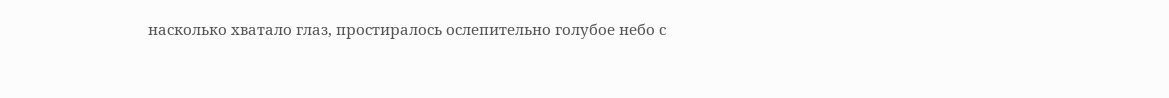насколько хватало глаз, простиралось ослепительно голубое небо с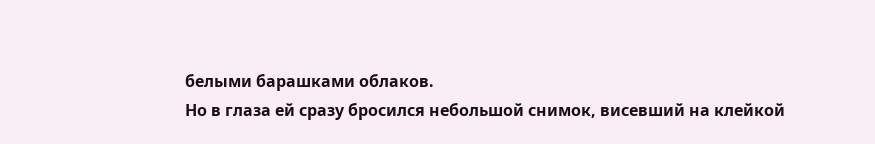белыми барашками облаков.
Но в глаза ей сразу бросился небольшой снимок, висевший на клейкой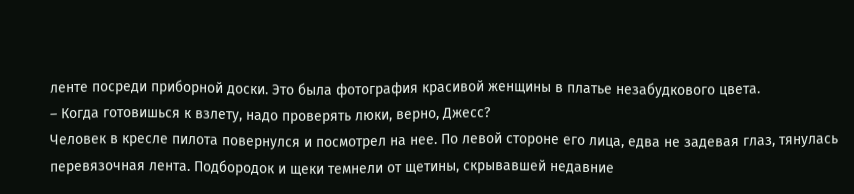ленте посреди приборной доски. Это была фотография красивой женщины в платье незабудкового цвета.
– Когда готовишься к взлету, надо проверять люки, верно, Джесс?
Человек в кресле пилота повернулся и посмотрел на нее. По левой стороне его лица, едва не задевая глаз, тянулась перевязочная лента. Подбородок и щеки темнели от щетины, скрывавшей недавние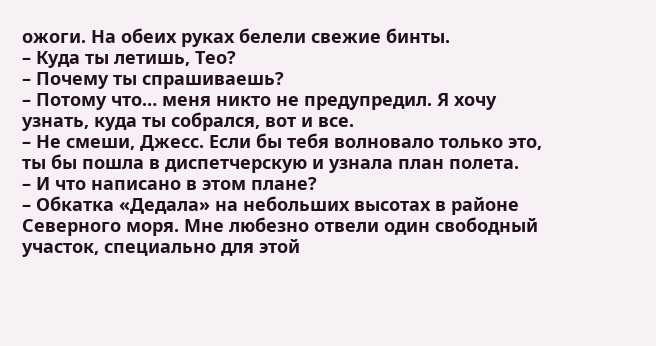ожоги. На обеих руках белели свежие бинты.
– Куда ты летишь, Тео?
– Почему ты спрашиваешь?
– Потому что… меня никто не предупредил. Я хочу узнать, куда ты собрался, вот и все.
– Не смеши, Джесс. Если бы тебя волновало только это, ты бы пошла в диспетчерскую и узнала план полета.
– И что написано в этом плане?
– Обкатка «Дедала» на небольших высотах в районе Северного моря. Мне любезно отвели один свободный участок, специально для этой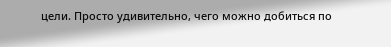цели. Просто удивительно, чего можно добиться по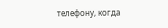телефону, когда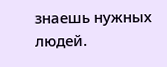знаешь нужных людей.